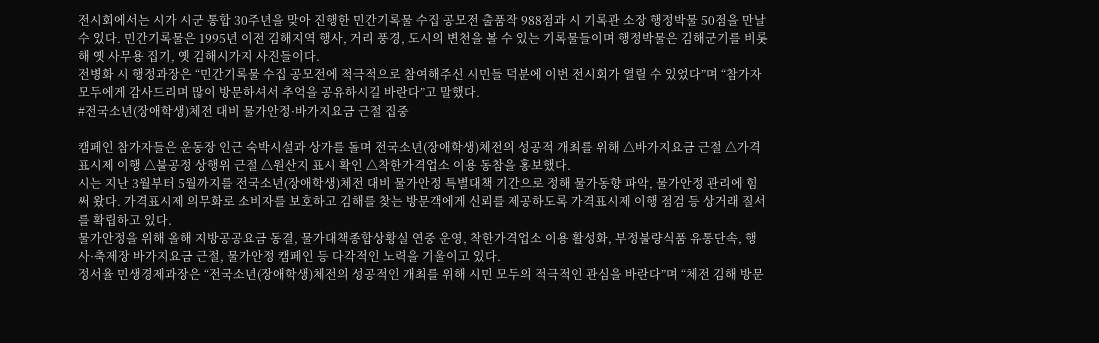전시회에서는 시가 시군 통합 30주년을 맞아 진행한 민간기록물 수집 공모전 출품작 988점과 시 기록관 소장 행정박물 50점을 만날 수 있다. 민간기록물은 1995년 이전 김해지역 행사, 거리 풍경, 도시의 변천을 볼 수 있는 기록물들이며 행정박물은 김해군기를 비롯해 옛 사무용 집기, 옛 김해시가지 사진들이다.
전병화 시 행정과장은 “민간기록물 수집 공모전에 적극적으로 참여해주신 시민들 덕분에 이번 전시회가 열릴 수 있었다”며 “참가자 모두에게 감사드리며 많이 방문하셔서 추억을 공유하시길 바란다”고 말했다.
#전국소년(장애학생)체전 대비 물가안정·바가지요금 근절 집중

캠페인 참가자들은 운동장 인근 숙박시설과 상가를 돌며 전국소년(장애학생)체전의 성공적 개최를 위해 △바가지요금 근절 △가격표시제 이행 △불공정 상행위 근절 △원산지 표시 확인 △착한가격업소 이용 동참을 홍보했다.
시는 지난 3월부터 5월까지를 전국소년(장애학생)체전 대비 물가안정 특별대책 기간으로 정해 물가동향 파악, 물가안정 관리에 힘써 왔다. 가격표시제 의무화로 소비자를 보호하고 김해를 찾는 방문객에게 신뢰를 제공하도록 가격표시제 이행 점검 등 상거래 질서를 확립하고 있다.
물가안정을 위해 올해 지방공공요금 동결, 물가대책종합상황실 연중 운영, 착한가격업소 이용 활성화, 부정불량식품 유통단속, 행사·축제장 바가지요금 근절, 물가안정 캠페인 등 다각적인 노력을 기울이고 있다.
정서율 민생경제과장은 “전국소년(장애학생)체전의 성공적인 개최를 위해 시민 모두의 적극적인 관심을 바란다”며 “체전 김해 방문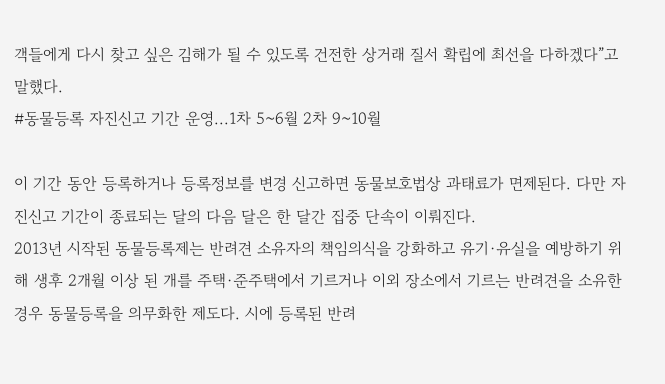객들에게 다시 찾고 싶은 김해가 될 수 있도록 건전한 상거래 질서 확립에 최선을 다하겠다”고 말했다.
#동물등록 자진신고 기간 운영...1차 5~6월 2차 9~10월

이 기간 동안 등록하거나 등록정보를 변경 신고하면 동물보호법상 과태료가 면제된다. 다만 자진신고 기간이 종료되는 달의 다음 달은 한 달간 집중 단속이 이뤄진다.
2013년 시작된 동물등록제는 반려견 소유자의 책임의식을 강화하고 유기·유실을 예방하기 위해 생후 2개월 이상 된 개를 주택·준주택에서 기르거나 이외 장소에서 기르는 반려견을 소유한 경우 동물등록을 의무화한 제도다. 시에 등록된 반려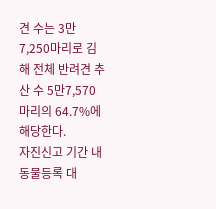견 수는 3만7,250마리로 김해 전체 반려견 추산 수 5만7,570마리의 64.7%에 해당한다.
자진신고 기간 내 동물등록 대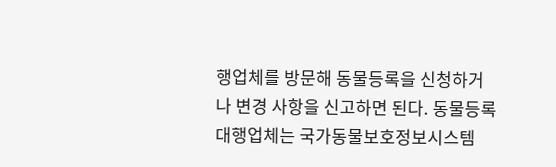행업체를 방문해 동물등록을 신청하거나 변경 사항을 신고하면 된다. 동물등록 대행업체는 국가동물보호정보시스템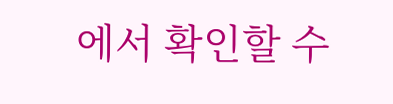에서 확인할 수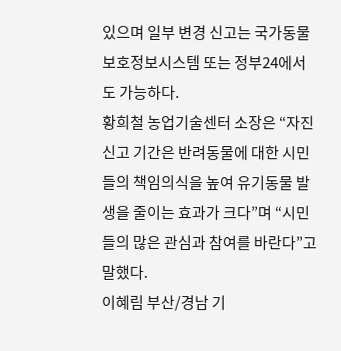있으며 일부 변경 신고는 국가동물보호정보시스템 또는 정부24에서도 가능하다.
황희철 농업기술센터 소장은 “자진신고 기간은 반려동물에 대한 시민들의 책임의식을 높여 유기동물 발생을 줄이는 효과가 크다”며 “시민들의 많은 관심과 참여를 바란다”고 말했다.
이혜림 부산/경남 기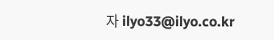자 ilyo33@ilyo.co.kr